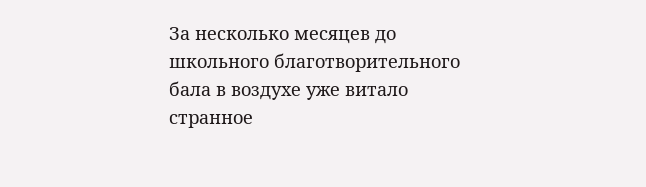За несколько месяцев до школьного благотворительного бала в воздухе уже витало странное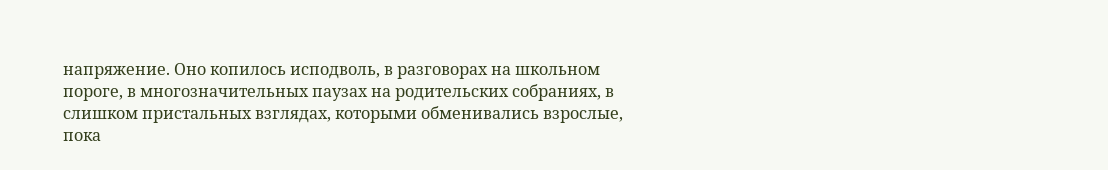напряжение. Оно копилось исподволь, в разговорах на школьном пороге, в многозначительных паузах на родительских собраниях, в слишком пристальных взглядах, которыми обменивались взрослые, пока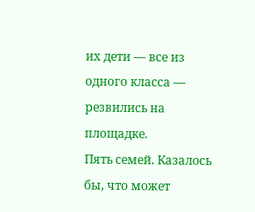их дети — все из одного класса — резвились на площадке.
Пять семей. Казалось бы, что может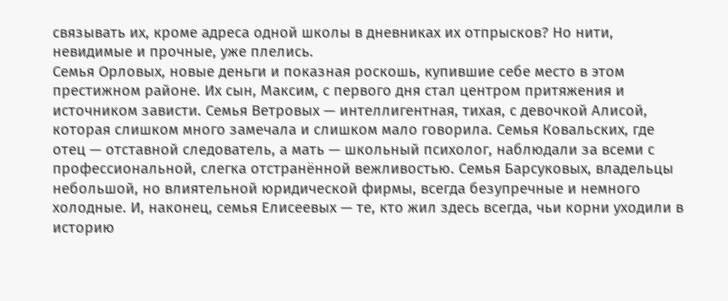связывать их, кроме адреса одной школы в дневниках их отпрысков? Но нити, невидимые и прочные, уже плелись.
Семья Орловых, новые деньги и показная роскошь, купившие себе место в этом престижном районе. Их сын, Максим, с первого дня стал центром притяжения и источником зависти. Семья Ветровых — интеллигентная, тихая, с девочкой Алисой, которая слишком много замечала и слишком мало говорила. Семья Ковальских, где отец — отставной следователь, а мать — школьный психолог, наблюдали за всеми с профессиональной, слегка отстранённой вежливостью. Семья Барсуковых, владельцы небольшой, но влиятельной юридической фирмы, всегда безупречные и немного холодные. И, наконец, семья Елисеевых — те, кто жил здесь всегда, чьи корни уходили в историю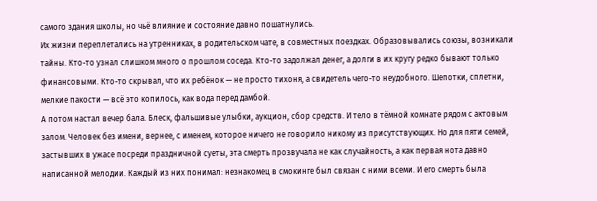самого здания школы, но чьё влияние и состояние давно пошатнулись.
Их жизни переплетались на утренниках, в родительском чате, в совместных поездках. Образовывались союзы, возникали тайны. Кто-то узнал слишком много о прошлом соседа. Кто-то задолжал денег, а долги в их кругу редко бывают только финансовыми. Кто-то скрывал, что их ребёнок — не просто тихоня, а свидетель чего-то неудобного. Шепотки, сплетни, мелкие пакости — всё это копилось, как вода перед дамбой.
А потом настал вечер бала. Блеск, фальшивые улыбки, аукцион, сбор средств. И тело в тёмной комнате рядом с актовым залом. Человек без имени, вернее, с именем, которое ничего не говорило никому из присутствующих. Но для пяти семей, застывших в ужасе посреди праздничной суеты, эта смерть прозвучала не как случайность, а как первая нота давно написанной мелодии. Каждый из них понимал: незнакомец в смокинге был связан с ними всеми. И его смерть была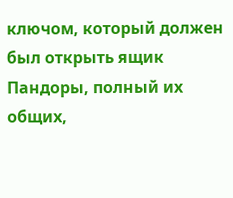ключом, который должен был открыть ящик Пандоры, полный их общих,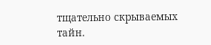тщательно скрываемых тайн.